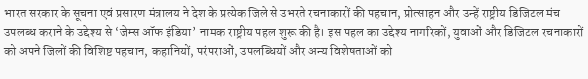भारत सरकार के सूचना एवं प्रसारण मंत्रालय ने देश के प्रत्येक जिले से उभरते रचनाकारों की पहचान, प्रोत्साहन और उन्हें राष्ट्रीय डिजिटल मंच उपलब्ध कराने के उद्देश्य से ‘जेम्स ऑफ इंडिया’ नामक राष्ट्रीय पहल शुरू की है। इस पहल का उद्देश्य नागरिकों, युवाओं और डिजिटल रचनाकारों को अपने जिलों की विशिष्ट पहचान, कहानियों, परंपराओं, उपलब्धियों और अन्य विशेषताओं को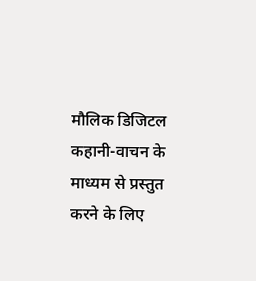मौलिक डिजिटल कहानी-वाचन के माध्यम से प्रस्तुत करने के लिए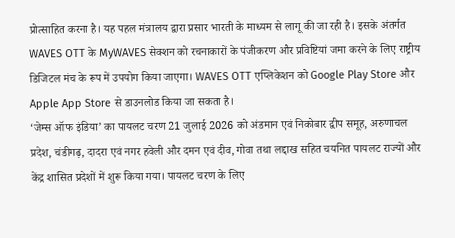प्रोत्साहित करना है। यह पहल मंत्रालय द्वारा प्रसार भारती के माध्यम से लागू की जा रही है। इसके अंतर्गत WAVES OTT के MyWAVES सेक्शन को रचनाकारों के पंजीकरण और प्रविष्टियां जमा करने के लिए राष्ट्रीय डिजिटल मंच के रूप में उपयोग किया जाएगा। WAVES OTT एप्लिकेशन को Google Play Store और Apple App Store से डाउनलोड किया जा सकता है।
‘जेम्स ऑफ इंडिया’ का पायलट चरण 21 जुलाई 2026 को अंडमान एवं निकोबार द्वीप समूह, अरुणाचल प्रदेश, चंडीगढ़, दादरा एवं नगर हवेली और दमन एवं दीव, गोवा तथा लद्दाख सहित चयनित पायलट राज्यों और केंद्र शासित प्रदेशों में शुरू किया गया। पायलट चरण के लिए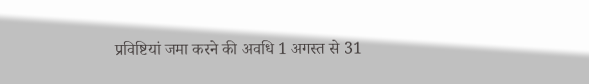प्रविष्टियां जमा करने की अवधि 1 अगस्त से 31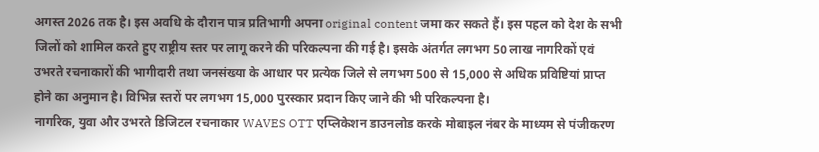अगस्त 2026 तक है। इस अवधि के दौरान पात्र प्रतिभागी अपना original content जमा कर सकते हैं। इस पहल को देश के सभी जिलों को शामिल करते हुए राष्ट्रीय स्तर पर लागू करने की परिकल्पना की गई है। इसके अंतर्गत लगभग 50 लाख नागरिकों एवं उभरते रचनाकारों की भागीदारी तथा जनसंख्या के आधार पर प्रत्येक जिले से लगभग 500 से 15,000 से अधिक प्रविष्टियां प्राप्त होने का अनुमान है। विभिन्न स्तरों पर लगभग 15,000 पुरस्कार प्रदान किए जाने की भी परिकल्पना है।
नागरिक, युवा और उभरते डिजिटल रचनाकार WAVES OTT एप्लिकेशन डाउनलोड करके मोबाइल नंबर के माध्यम से पंजीकरण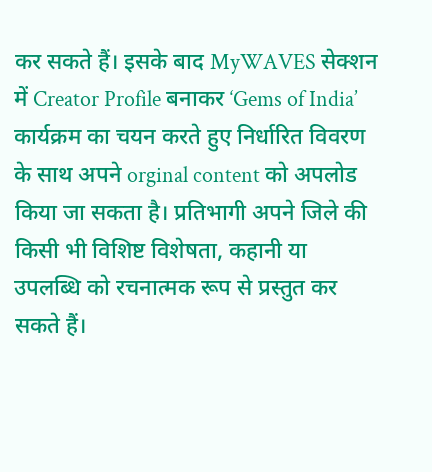कर सकते हैं। इसके बाद MyWAVES सेक्शन में Creator Profile बनाकर ‘Gems of India’ कार्यक्रम का चयन करते हुए निर्धारित विवरण के साथ अपने orginal content को अपलोड किया जा सकता है। प्रतिभागी अपने जिले की किसी भी विशिष्ट विशेषता, कहानी या उपलब्धि को रचनात्मक रूप से प्रस्तुत कर सकते हैं।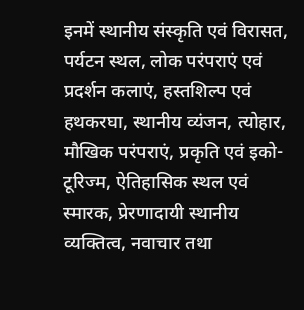इनमें स्थानीय संस्कृति एवं विरासत, पर्यटन स्थल, लोक परंपराएं एवं प्रदर्शन कलाएं, हस्तशिल्प एवं हथकरघा, स्थानीय व्यंजन, त्योहार, मौखिक परंपराएं, प्रकृति एवं इको-टूरिज्म, ऐतिहासिक स्थल एवं स्मारक, प्रेरणादायी स्थानीय व्यक्तित्व, नवाचार तथा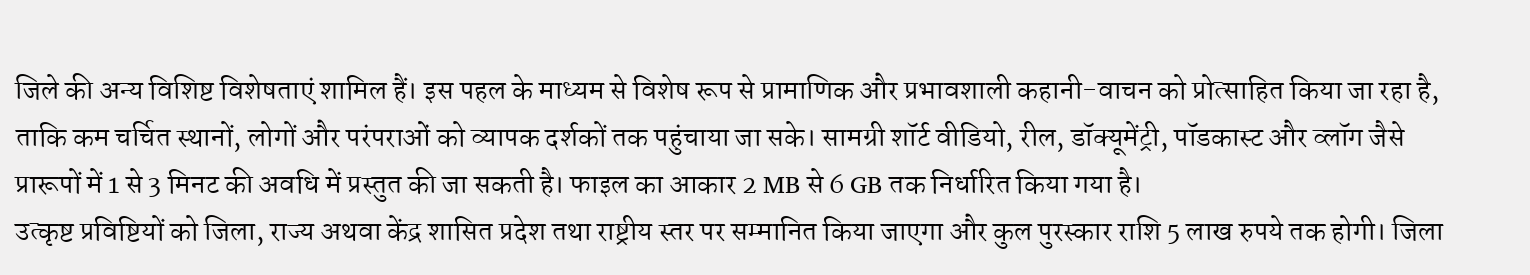जिले की अन्य विशिष्ट विशेषताएं शामिल हैं। इस पहल के माध्यम से विशेष रूप से प्रामाणिक और प्रभावशाली कहानी-वाचन को प्रोत्साहित किया जा रहा है, ताकि कम चर्चित स्थानों, लोगों और परंपराओं को व्यापक दर्शकों तक पहुंचाया जा सके। सामग्री शॉर्ट वीडियो, रील, डॉक्यूमेंट्री, पॉडकास्ट और व्लॉग जैसे प्रारूपों में 1 से 3 मिनट की अवधि में प्रस्तुत की जा सकती है। फाइल का आकार 2 MB से 6 GB तक निर्धारित किया गया है।
उत्कृष्ट प्रविष्टियों को जिला, राज्य अथवा केंद्र शासित प्रदेश तथा राष्ट्रीय स्तर पर सम्मानित किया जाएगा और कुल पुरस्कार राशि 5 लाख रुपये तक होगी। जिला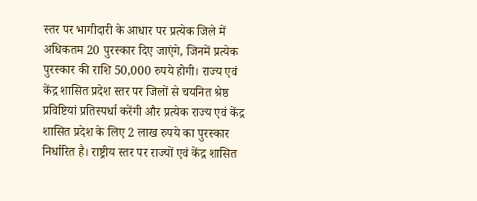स्तर पर भागीदारी के आधार पर प्रत्येक जिले में अधिकतम 20 पुरस्कार दिए जाएंगे, जिनमें प्रत्येक पुरस्कार की राशि 50,000 रुपये होगी। राज्य एवं केंद्र शासित प्रदेश स्तर पर जिलों से चयनित श्रेष्ठ प्रविष्टियां प्रतिस्पर्धा करेंगी और प्रत्येक राज्य एवं केंद्र शासित प्रदेश के लिए 2 लाख रुपये का पुरस्कार निर्धारित है। राष्ट्रीय स्तर पर राज्यों एवं केंद्र शासित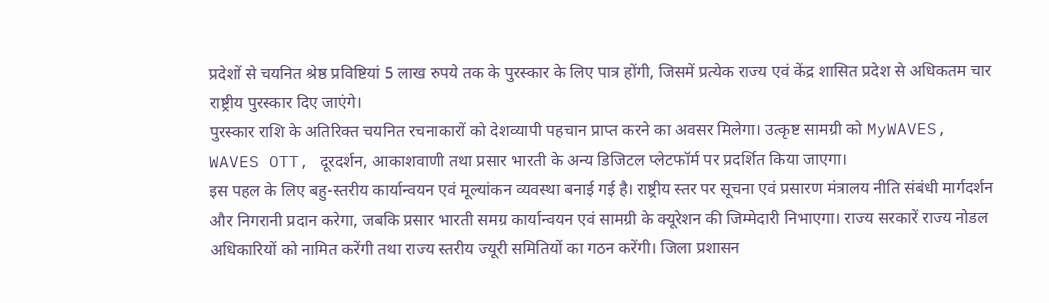प्रदेशों से चयनित श्रेष्ठ प्रविष्टियां 5 लाख रुपये तक के पुरस्कार के लिए पात्र होंगी, जिसमें प्रत्येक राज्य एवं केंद्र शासित प्रदेश से अधिकतम चार राष्ट्रीय पुरस्कार दिए जाएंगे।
पुरस्कार राशि के अतिरिक्त चयनित रचनाकारों को देशव्यापी पहचान प्राप्त करने का अवसर मिलेगा। उत्कृष्ट सामग्री को MyWAVES, WAVES OTT, दूरदर्शन, आकाशवाणी तथा प्रसार भारती के अन्य डिजिटल प्लेटफॉर्म पर प्रदर्शित किया जाएगा।
इस पहल के लिए बहु-स्तरीय कार्यान्वयन एवं मूल्यांकन व्यवस्था बनाई गई है। राष्ट्रीय स्तर पर सूचना एवं प्रसारण मंत्रालय नीति संबंधी मार्गदर्शन और निगरानी प्रदान करेगा, जबकि प्रसार भारती समग्र कार्यान्वयन एवं सामग्री के क्यूरेशन की जिम्मेदारी निभाएगा। राज्य सरकारें राज्य नोडल अधिकारियों को नामित करेंगी तथा राज्य स्तरीय ज्यूरी समितियों का गठन करेंगी। जिला प्रशासन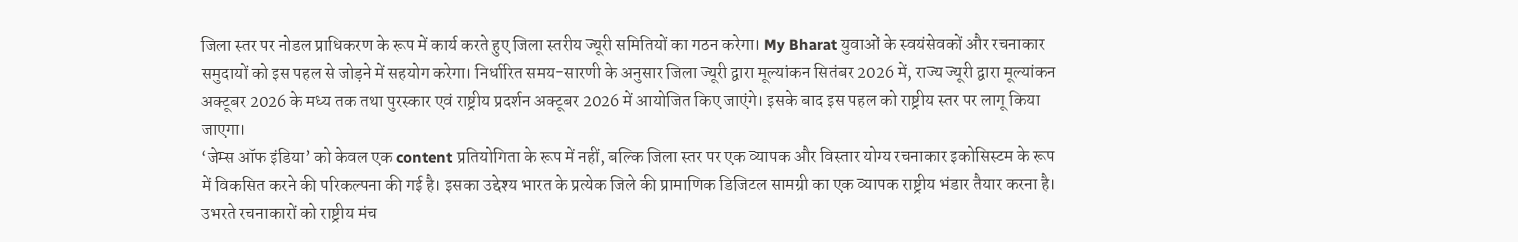जिला स्तर पर नोडल प्राधिकरण के रूप में कार्य करते हुए जिला स्तरीय ज्यूरी समितियों का गठन करेगा। My Bharat युवाओं के स्वयंसेवकों और रचनाकार समुदायों को इस पहल से जोड़ने में सहयोग करेगा। निर्धारित समय-सारणी के अनुसार जिला ज्यूरी द्वारा मूल्यांकन सितंबर 2026 में, राज्य ज्यूरी द्वारा मूल्यांकन अक्टूबर 2026 के मध्य तक तथा पुरस्कार एवं राष्ट्रीय प्रदर्शन अक्टूबर 2026 में आयोजित किए जाएंगे। इसके बाद इस पहल को राष्ट्रीय स्तर पर लागू किया जाएगा।
‘जेम्स ऑफ इंडिया’ को केवल एक content प्रतियोगिता के रूप में नहीं, बल्कि जिला स्तर पर एक व्यापक और विस्तार योग्य रचनाकार इकोसिस्टम के रूप में विकसित करने की परिकल्पना की गई है। इसका उद्देश्य भारत के प्रत्येक जिले की प्रामाणिक डिजिटल सामग्री का एक व्यापक राष्ट्रीय भंडार तैयार करना है। उभरते रचनाकारों को राष्ट्रीय मंच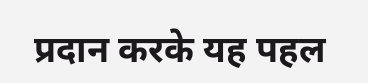प्रदान करके यह पहल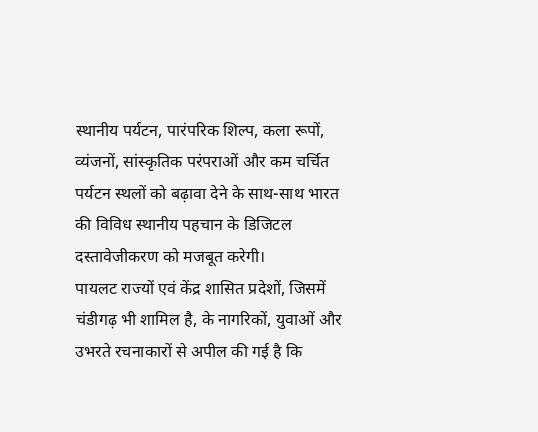स्थानीय पर्यटन, पारंपरिक शिल्प, कला रूपों, व्यंजनों, सांस्कृतिक परंपराओं और कम चर्चित पर्यटन स्थलों को बढ़ावा देने के साथ-साथ भारत की विविध स्थानीय पहचान के डिजिटल दस्तावेजीकरण को मजबूत करेगी।
पायलट राज्यों एवं केंद्र शासित प्रदेशों, जिसमें चंडीगढ़ भी शामिल है, के नागरिकों, युवाओं और उभरते रचनाकारों से अपील की गई है कि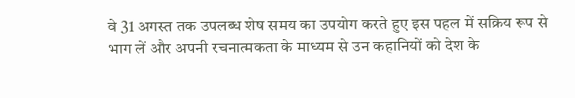वे 31 अगस्त तक उपलब्ध शेष समय का उपयोग करते हुए इस पहल में सक्रिय रूप से भाग लें और अपनी रचनात्मकता के माध्यम से उन कहानियों को देश के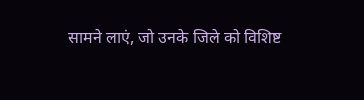सामने लाएं, जो उनके जिले को विशिष्ट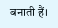बनाती हैं।